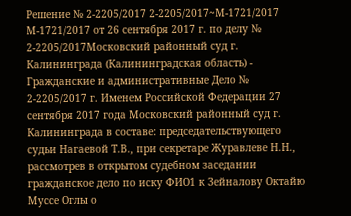Решение № 2-2205/2017 2-2205/2017~М-1721/2017 М-1721/2017 от 26 сентября 2017 г. по делу № 2-2205/2017Московский районный суд г. Калининграда (Калининградская область) - Гражданские и административные Дело № 2-2205/2017 г. Именем Российской Федерации 27 сентября 2017 года Московский районный суд г. Калининграда в составе: председательствующего судьи Нагаевой Т.В., при секретаре Журавлеве Н.Н., рассмотрев в открытом судебном заседании гражданское дело по иску ФИО1 к Зейналову Октайю Муссе Оглы о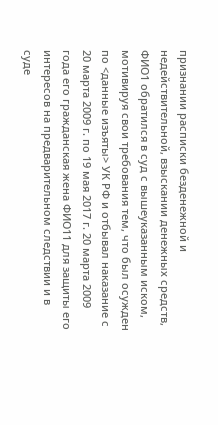признании расписки безденежной и недействительной, взыскании денежных средств, ФИО1 обратился в суд с вышеуказанным иском, мотивируя свои требования тем, что был осужден по <данные изъяты> УК РФ и отбывал наказание с 20 марта 2009 г. по 19 мая 2017 г. 20 марта 2009 года его гражданская жена ФИО11 для защиты его интересов на предварительном следствии и в суде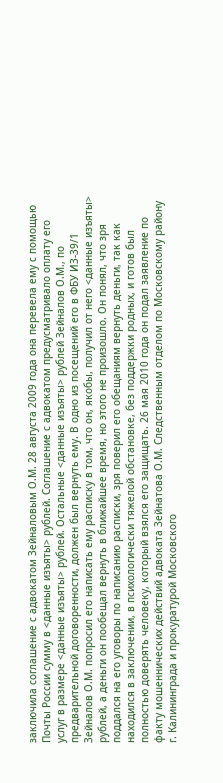заключила соглашение с адвокатом Зейналовым О.М. 28 августа 2009 года она перевела ему с помощью Почты России сумму в <данные изъяты> рублей. Соглашение с адвокатом предусматривало оплату его услуг в размере <данные изъяты> рублей. Остальные <данные изъяты> рублей Зейналов О.М., по предварительной договоренности, должен был вернуть ему. В одно из посещений его в ФБУ ИЗ-39/1 Зейналов О.М. попросил его написать ему расписку в том, что он, якобы, получил от него <данные изъяты> рублей, а деньги он пообещал вернуть в ближайшее время, но этого не произошло. Он понял, что зря поддался на его уговоры по написанию расписки, зря поверил его обещаниям вернуть деньги, так как находился в заключении, в психологически тяжелой обстановке, без поддержки родных, и готов был полностью доверять человеку, который взялся его защищать. 26 мая 2010 года он подал заявление по факту мошеннических действий адвоката Зейнатова О.М. Следственным отделом по Московскому району г. Калининграда и прокуратурой Московского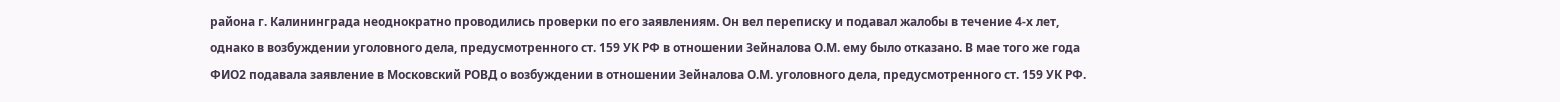района г. Калининграда неоднократно проводились проверки по его заявлениям. Он вел переписку и подавал жалобы в течение 4-х лет, однако в возбуждении уголовного дела, предусмотренного ст. 159 УК РФ в отношении Зейналова О.М. ему было отказано. В мае того же года ФИО2 подавала заявление в Московский РОВД о возбуждении в отношении Зейналова О.М. уголовного дела, предусмотренного ст. 159 УК РФ.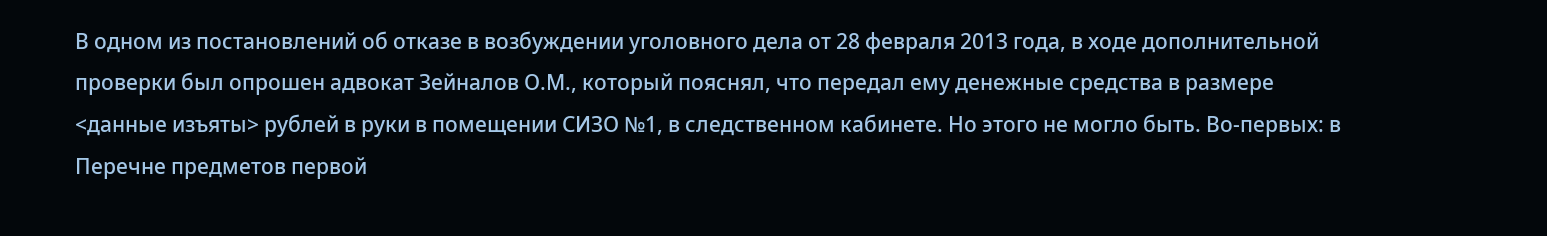В одном из постановлений об отказе в возбуждении уголовного дела от 28 февраля 2013 года, в ходе дополнительной проверки был опрошен адвокат Зейналов О.М., который пояснял, что передал ему денежные средства в размере <данные изъяты> рублей в руки в помещении СИЗО №1, в следственном кабинете. Но этого не могло быть. Во-первых: в Перечне предметов первой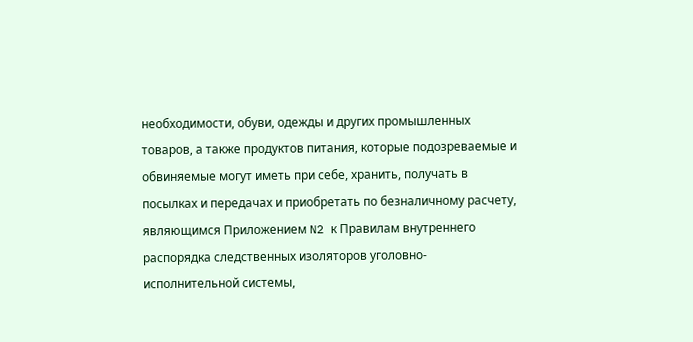необходимости, обуви, одежды и других промышленных товаров, а также продуктов питания, которые подозреваемые и обвиняемые могут иметь при себе, хранить, получать в посылках и передачах и приобретать по безналичному расчету, являющимся Приложением N2 к Правилам внутреннего распорядка следственных изоляторов уголовно-исполнительной системы,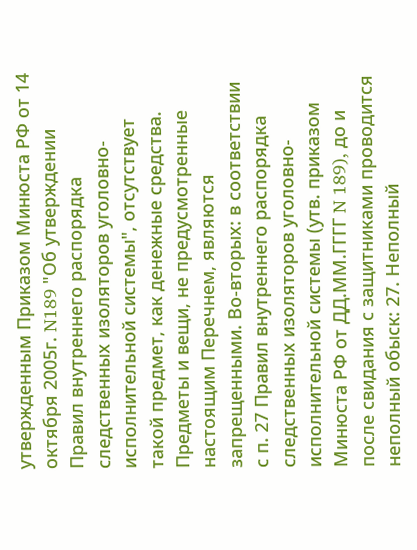утвержденным Приказом Минюста РФ от 14 октября 2005г. N189 "Об утверждении Правил внутреннего распорядка следственных изоляторов уголовно-исполнительной системы", отсутствует такой предмет, как денежные средства. Предметы и вещи, не предусмотренные настоящим Перечнем, являются запрещенными. Во-вторых: в соответствии с п. 27 Правил внутреннего распорядка следственных изоляторов уголовно-исполнительной системы (утв. приказом Минюста РФ от ДД.ММ.ГГГГ N 189), до и после свидания с защитниками проводится неполный обыск: 27. Неполный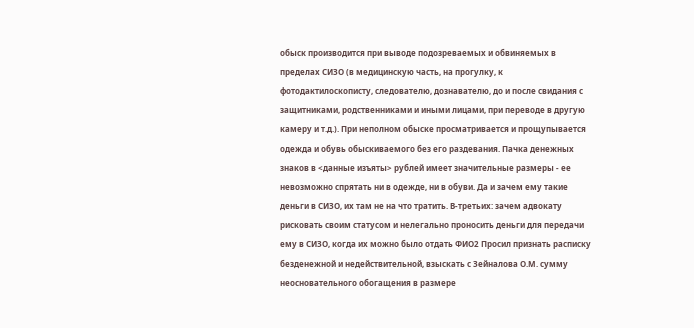обыск производится при выводе подозреваемых и обвиняемых в пределах СИЗО (в медицинскую часть, на прогулку, к фотодактилоскописту, следователю, дознавателю, до и после свидания с защитниками, родственниками и иными лицами, при переводе в другую камеру и т.д.). При неполном обыске просматривается и прощупывается одежда и обувь обыскиваемого без его раздевания. Пачка денежных знаков в <данные изъяты> рублей имеет значительные размеры - ее невозможно спрятать ни в одежде, ни в обуви. Да и зачем ему такие деньги в СИЗО, их там не на что тратить. В-третьих: зачем адвокату рисковать своим статусом и нелегально проносить деньги для передачи ему в СИЗО, когда их можно было отдать ФИО2 Просил признать расписку безденежной и недействительной, взыскать с Зейналова О.М. сумму неосновательного обогащения в размере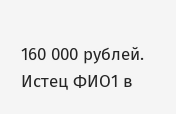160 000 рублей. Истец ФИО1 в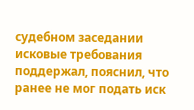судебном заседании исковые требования поддержал, пояснил, что ранее не мог подать иск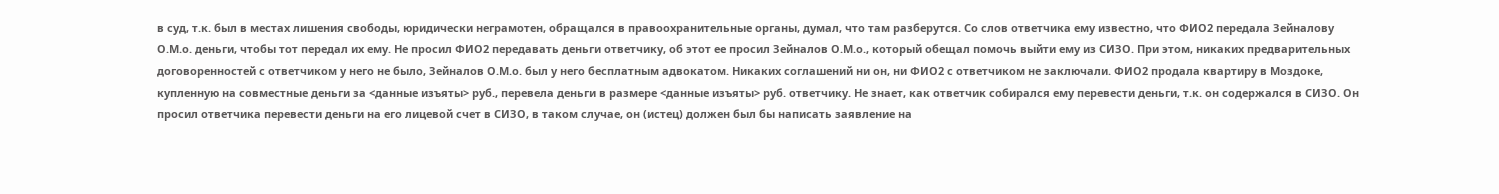в суд, т.к. был в местах лишения свободы, юридически неграмотен, обращался в правоохранительные органы, думал, что там разберутся. Со слов ответчика ему известно, что ФИО2 передала Зейналову О.М.о. деньги, чтобы тот передал их ему. Не просил ФИО2 передавать деньги ответчику, об этот ее просил Зейналов О.М.о., который обещал помочь выйти ему из СИЗО. При этом, никаких предварительных договоренностей с ответчиком у него не было, Зейналов О.М.о. был у него бесплатным адвокатом. Никаких соглашений ни он, ни ФИО2 с ответчиком не заключали. ФИО2 продала квартиру в Моздоке, купленную на совместные деньги за <данные изъяты> руб., перевела деньги в размере <данные изъяты> руб. ответчику. Не знает, как ответчик собирался ему перевести деньги, т.к. он содержался в СИЗО. Он просил ответчика перевести деньги на его лицевой счет в СИЗО, в таком случае, он (истец) должен был бы написать заявление на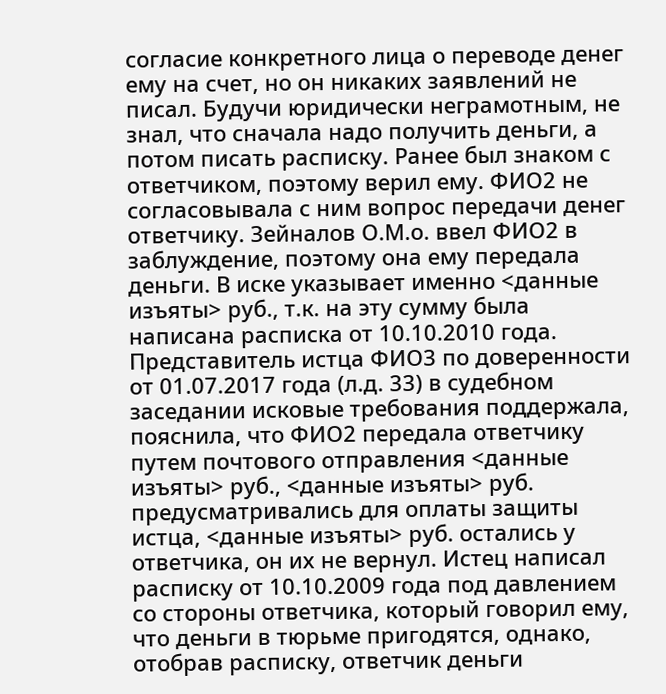согласие конкретного лица о переводе денег ему на счет, но он никаких заявлений не писал. Будучи юридически неграмотным, не знал, что сначала надо получить деньги, а потом писать расписку. Ранее был знаком с ответчиком, поэтому верил ему. ФИО2 не согласовывала с ним вопрос передачи денег ответчику. Зейналов О.М.о. ввел ФИО2 в заблуждение, поэтому она ему передала деньги. В иске указывает именно <данные изъяты> руб., т.к. на эту сумму была написана расписка от 10.10.2010 года. Представитель истца ФИО3 по доверенности от 01.07.2017 года (л.д. 33) в судебном заседании исковые требования поддержала, пояснила, что ФИО2 передала ответчику путем почтового отправления <данные изъяты> руб., <данные изъяты> руб. предусматривались для оплаты защиты истца, <данные изъяты> руб. остались у ответчика, он их не вернул. Истец написал расписку от 10.10.2009 года под давлением со стороны ответчика, который говорил ему, что деньги в тюрьме пригодятся, однако, отобрав расписку, ответчик деньги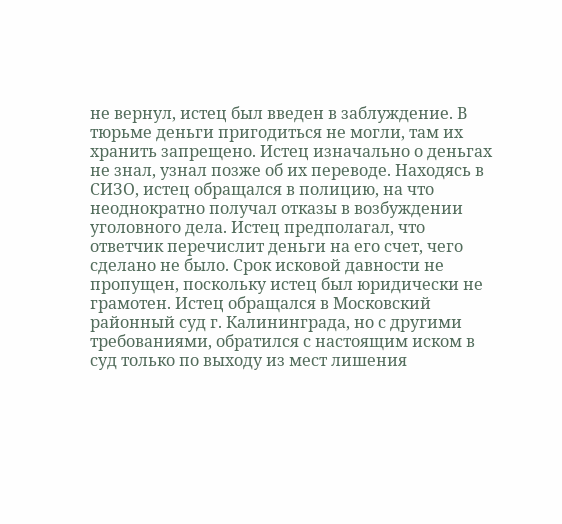не вернул, истец был введен в заблуждение. В тюрьме деньги пригодиться не могли, там их хранить запрещено. Истец изначально о деньгах не знал, узнал позже об их переводе. Находясь в СИЗО, истец обращался в полицию, на что неоднократно получал отказы в возбуждении уголовного дела. Истец предполагал, что ответчик перечислит деньги на его счет, чего сделано не было. Срок исковой давности не пропущен, поскольку истец был юридически не грамотен. Истец обращался в Московский районный суд г. Калининграда, но с другими требованиями, обратился с настоящим иском в суд только по выходу из мест лишения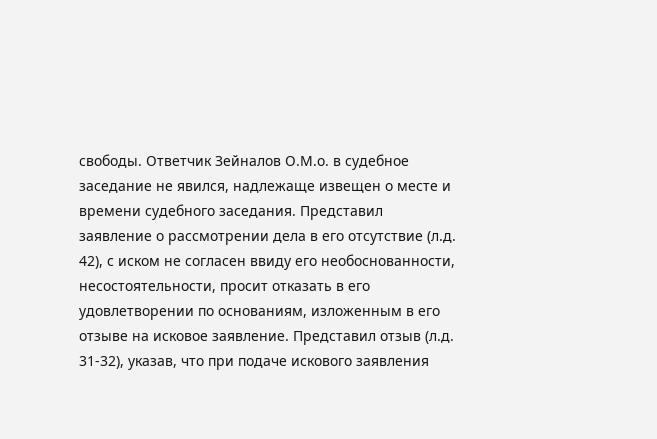свободы. Ответчик Зейналов О.М.о. в судебное заседание не явился, надлежаще извещен о месте и времени судебного заседания. Представил заявление о рассмотрении дела в его отсутствие (л.д. 42), с иском не согласен ввиду его необоснованности, несостоятельности, просит отказать в его удовлетворении по основаниям, изложенным в его отзыве на исковое заявление. Представил отзыв (л.д. 31-32), указав, что при подаче искового заявления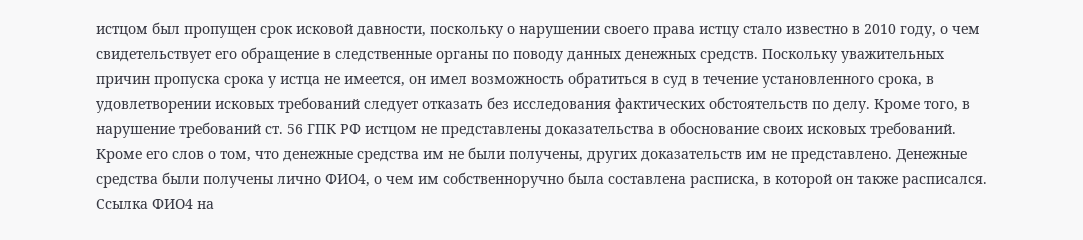истцом был пропущен срок исковой давности, поскольку о нарушении своего права истцу стало известно в 2010 году, о чем свидетельствует его обращение в следственные органы по поводу данных денежных средств. Поскольку уважительных причин пропуска срока у истца не имеется, он имел возможность обратиться в суд в течение установленного срока, в удовлетворении исковых требований следует отказать без исследования фактических обстоятельств по делу. Кроме того, в нарушение требований ст. 56 ГПК РФ истцом не представлены доказательства в обоснование своих исковых требований. Кроме его слов о том, что денежные средства им не были получены, других доказательств им не представлено. Денежные средства были получены лично ФИО4, о чем им собственноручно была составлена расписка, в которой он также расписался. Ссылка ФИО4 на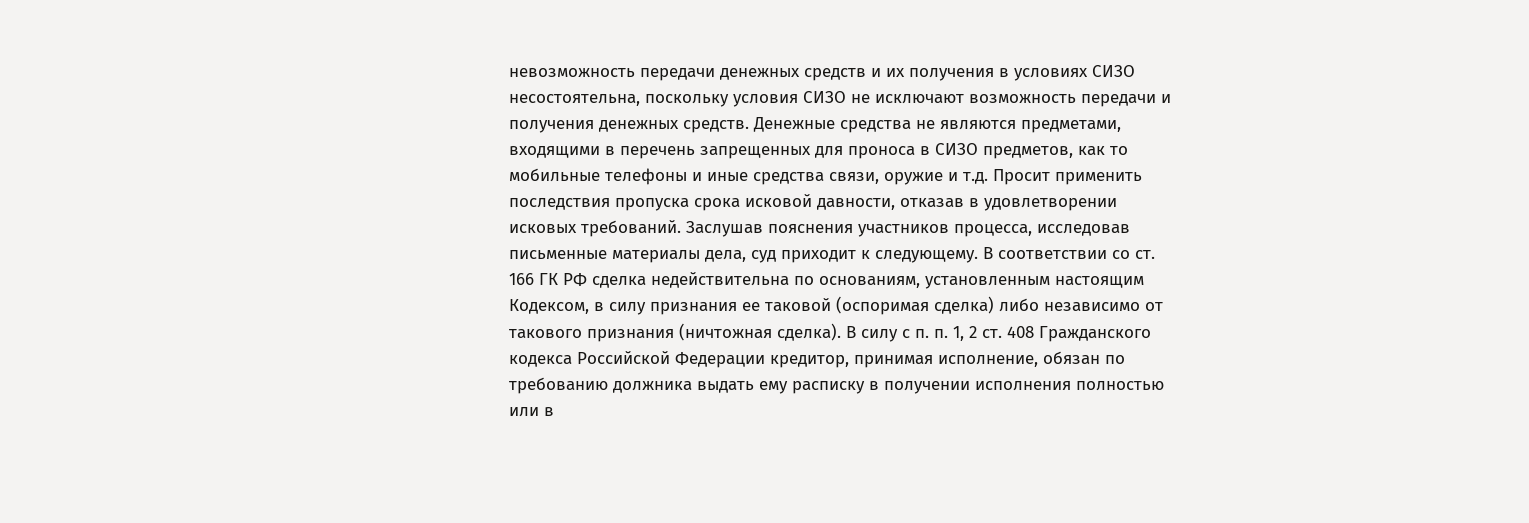невозможность передачи денежных средств и их получения в условиях СИЗО несостоятельна, поскольку условия СИЗО не исключают возможность передачи и получения денежных средств. Денежные средства не являются предметами, входящими в перечень запрещенных для проноса в СИЗО предметов, как то мобильные телефоны и иные средства связи, оружие и т.д. Просит применить последствия пропуска срока исковой давности, отказав в удовлетворении исковых требований. Заслушав пояснения участников процесса, исследовав письменные материалы дела, суд приходит к следующему. В соответствии со ст. 166 ГК РФ сделка недействительна по основаниям, установленным настоящим Кодексом, в силу признания ее таковой (оспоримая сделка) либо независимо от такового признания (ничтожная сделка). В силу с п. п. 1, 2 ст. 408 Гражданского кодекса Российской Федерации кредитор, принимая исполнение, обязан по требованию должника выдать ему расписку в получении исполнения полностью или в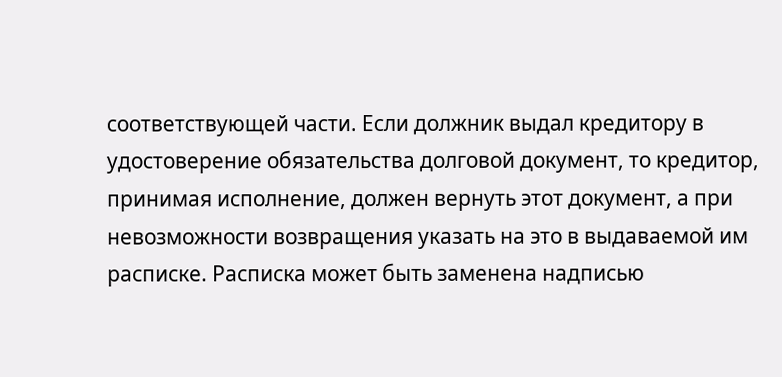соответствующей части. Если должник выдал кредитору в удостоверение обязательства долговой документ, то кредитор, принимая исполнение, должен вернуть этот документ, а при невозможности возвращения указать на это в выдаваемой им расписке. Расписка может быть заменена надписью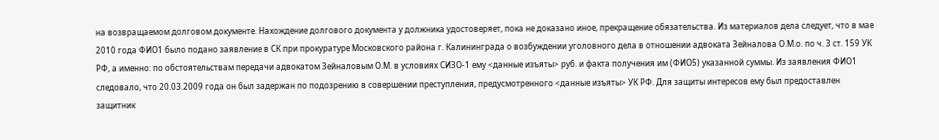на возвращаемом долговом документе. Нахождение долгового документа у должника удостоверяет, пока не доказано иное, прекращение обязательства. Из материалов дела следует, что в мае 2010 года ФИО1 было подано заявление в СК при прокуратуре Московского района г. Калининграда о возбуждении уголовного дела в отношении адвоката Зейналова О.М.о. по ч. 3 ст. 159 УК РФ, а именно: по обстоятельствам передачи адвокатом Зейналовым О.М. в условиях СИЗО-1 ему <данные изъяты> руб. и факта получения им (ФИО5) указанной суммы. Из заявления ФИО1 следовало, что 20.03.2009 года он был задержан по подозрению в совершении преступления, предусмотренного <данные изъяты> УК РФ. Для защиты интересов ему был предоставлен защитник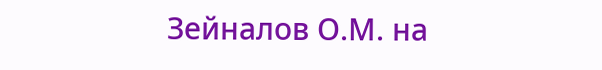Зейналов О.М. на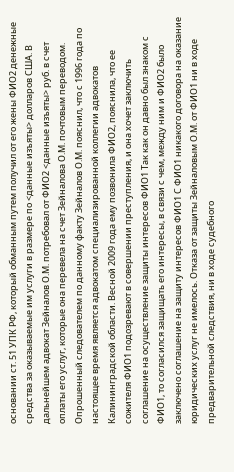основании ст. 51 УПК РФ, который обманным путем получил от его жены ФИО2 денежные средства за оказываемые им услуги в размере по <данные изъяты> долларов США. В дальнейшем адвокат Зейналов О.М. потребовал от ФИО2 <данные изъяты> руб. в счет оплаты его услуг, которые она перевела на счет Зейналова О.М. почтовым переводом. Опрошенный следователем по данному факту Зейналов О.М. пояснил, что с 1996 года по настоящее время является адвокатом специализированной коллегии адвокатов Калининградской области. Весной 2009 года ему позвонила ФИО2, пояснила, что ее сожителя ФИО1 подозревают в совершении преступления, и она хочет заключить соглашение на осуществление защиты интересов ФИО1 Так как он давно был знаком с ФИО1, то согласился защищать его интересы, в связи с чем, между ним и ФИО2 было заключено соглашение на защиту интересов ФИО1 С ФИО1 никакого договора на оказание юридических услуг не имелось. Отказа от защиты Зейналовым О.М. от ФИО1 ни в ходе предварительной следствия, ни в ходе судебного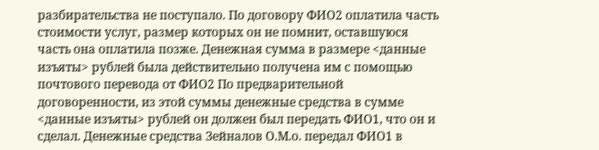разбирательства не поступало. По договору ФИО2 оплатила часть стоимости услуг, размер которых он не помнит, оставшуюся часть она оплатила позже. Денежная сумма в размере <данные изъяты> рублей была действительно получена им с помощью почтового перевода от ФИО2 По предварительной договоренности, из этой суммы денежные средства в сумме <данные изъяты> рублей он должен был передать ФИО1, что он и сделал. Денежные средства Зейналов О.М.о. передал ФИО1 в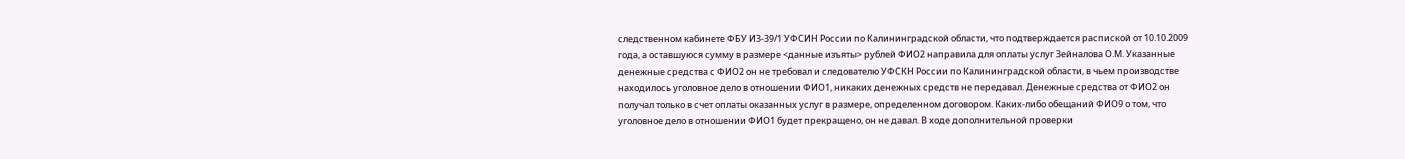следственном кабинете ФБУ ИЗ-39/1 УФСИН России по Калининградской области, что подтверждается распиской от 10.10.2009 года, а оставшуюся сумму в размере <данные изъяты> рублей ФИО2 направила для оплаты услуг Зейналова О.М. Указанные денежные средства с ФИО2 он не требовал и следователю УФСКН России по Калининградской области, в чьем производстве находилось уголовное дело в отношении ФИО1, никаких денежных средств не передавал. Денежные средства от ФИО2 он получал только в счет оплаты оказанных услуг в размере, определенном договором. Каких-либо обещаний ФИО9 о том, что уголовное дело в отношении ФИО1 будет прекращено, он не давал. В ходе дополнительной проверки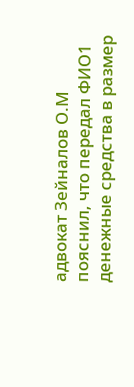адвокат Зейналов О.М пояснил, что передал ФИО1 денежные средства в размер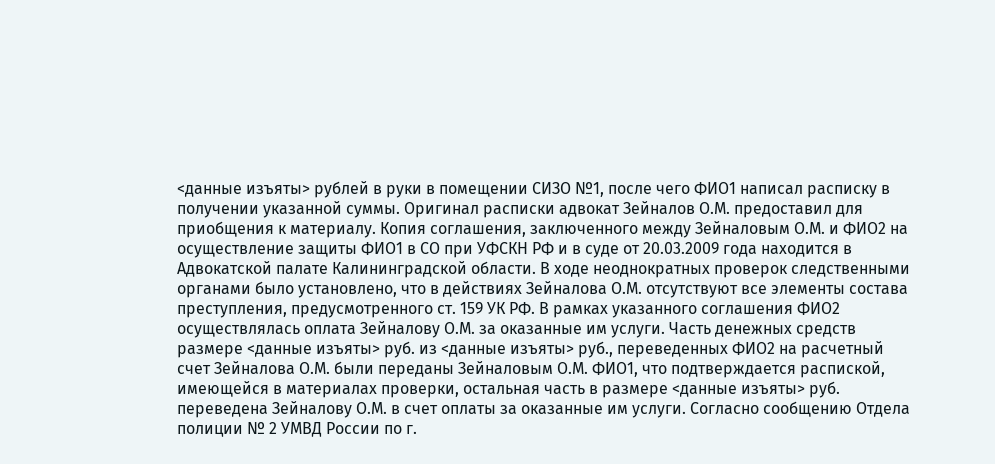<данные изъяты> рублей в руки в помещении СИЗО №1, после чего ФИО1 написал расписку в получении указанной суммы. Оригинал расписки адвокат Зейналов О.М. предоставил для приобщения к материалу. Копия соглашения, заключенного между Зейналовым О.М. и ФИО2 на осуществление защиты ФИО1 в СО при УФСКН РФ и в суде от 20.03.2009 года находится в Адвокатской палате Калининградской области. В ходе неоднократных проверок следственными органами было установлено, что в действиях Зейналова О.М. отсутствуют все элементы состава преступления, предусмотренного ст. 159 УК РФ. В рамках указанного соглашения ФИО2 осуществлялась оплата Зейналову О.М. за оказанные им услуги. Часть денежных средств размере <данные изъяты> руб. из <данные изъяты> руб., переведенных ФИО2 на расчетный счет Зейналова О.М. были переданы Зейналовым О.М. ФИО1, что подтверждается распиской, имеющейся в материалах проверки, остальная часть в размере <данные изъяты> руб. переведена Зейналову О.М. в счет оплаты за оказанные им услуги. Согласно сообщению Отдела полиции № 2 УМВД России по г.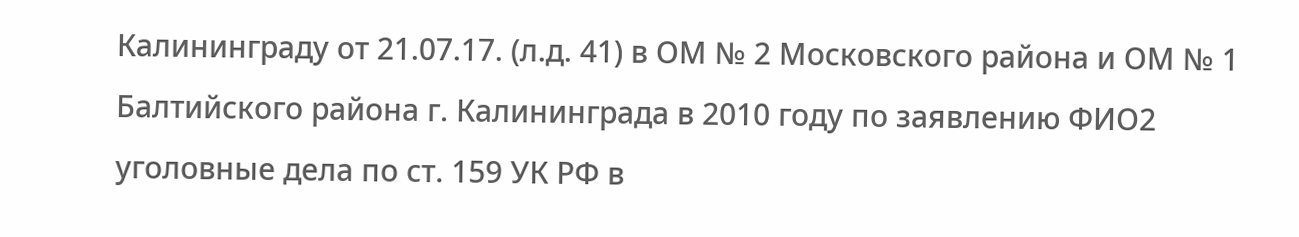Калининграду от 21.07.17. (л.д. 41) в ОМ № 2 Московского района и ОМ № 1 Балтийского района г. Калининграда в 2010 году по заявлению ФИО2 уголовные дела по ст. 159 УК РФ в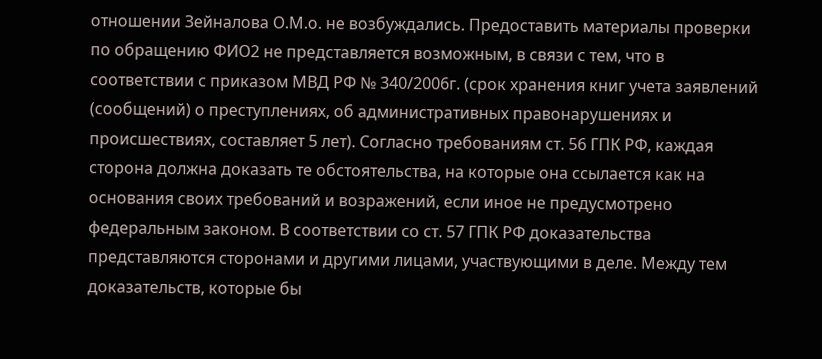отношении Зейналова О.М.о. не возбуждались. Предоставить материалы проверки по обращению ФИО2 не представляется возможным, в связи с тем, что в соответствии с приказом МВД РФ № 340/2006г. (срок хранения книг учета заявлений (сообщений) о преступлениях, об административных правонарушениях и происшествиях, составляет 5 лет). Согласно требованиям ст. 56 ГПК РФ, каждая сторона должна доказать те обстоятельства, на которые она ссылается как на основания своих требований и возражений, если иное не предусмотрено федеральным законом. В соответствии со ст. 57 ГПК РФ доказательства представляются сторонами и другими лицами, участвующими в деле. Между тем доказательств, которые бы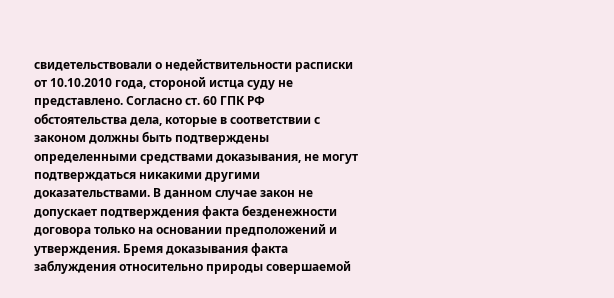свидетельствовали о недействительности расписки от 10.10.2010 года, стороной истца суду не представлено. Согласно ст. 60 ГПК РФ обстоятельства дела, которые в соответствии с законом должны быть подтверждены определенными средствами доказывания, не могут подтверждаться никакими другими доказательствами. В данном случае закон не допускает подтверждения факта безденежности договора только на основании предположений и утверждения. Бремя доказывания факта заблуждения относительно природы совершаемой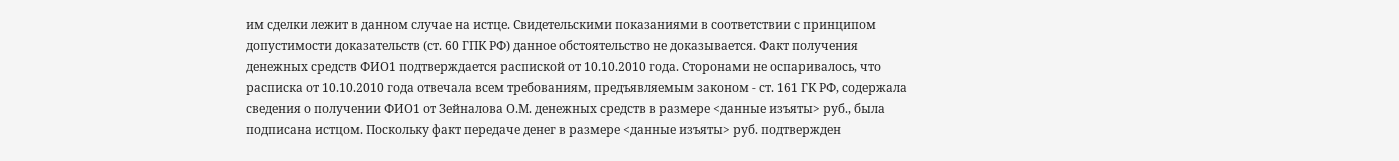им сделки лежит в данном случае на истце. Свидетельскими показаниями в соответствии с принципом допустимости доказательств (ст. 60 ГПК РФ) данное обстоятельство не доказывается. Факт получения денежных средств ФИО1 подтверждается распиской от 10.10.2010 года. Сторонами не оспаривалось, что расписка от 10.10.2010 года отвечала всем требованиям, предъявляемым законом - ст. 161 ГК РФ, содержала сведения о получении ФИО1 от Зейналова О.М. денежных средств в размере <данные изъяты> руб., была подписана истцом. Поскольку факт передаче денег в размере <данные изъяты> руб. подтвержден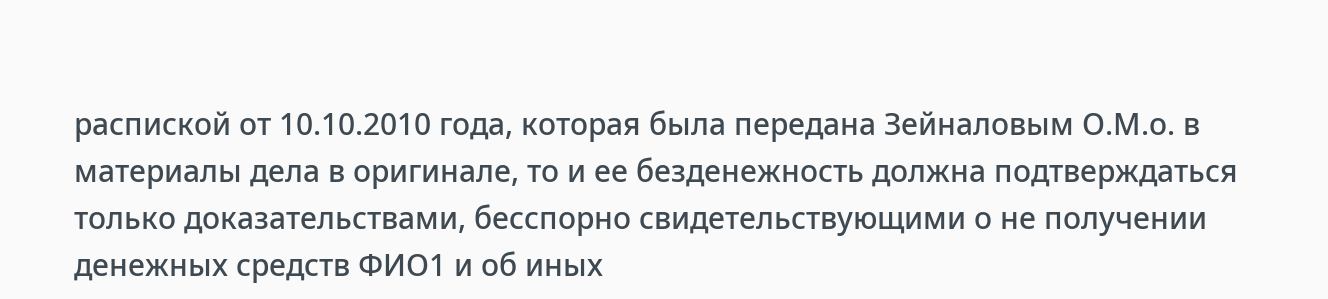распиской от 10.10.2010 года, которая была передана Зейналовым О.М.о. в материалы дела в оригинале, то и ее безденежность должна подтверждаться только доказательствами, бесспорно свидетельствующими о не получении денежных средств ФИО1 и об иных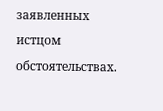заявленных истцом обстоятельствах.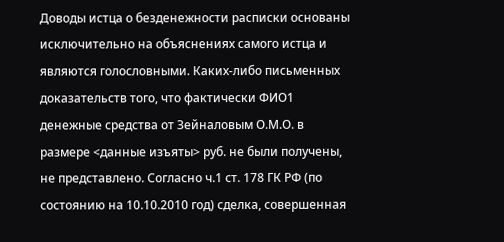Доводы истца о безденежности расписки основаны исключительно на объяснениях самого истца и являются голословными. Каких-либо письменных доказательств того, что фактически ФИО1 денежные средства от Зейналовым О.М.О. в размере <данные изъяты> руб. не были получены, не представлено. Согласно ч.1 ст. 178 ГК РФ (по состоянию на 10.10.2010 год) сделка, совершенная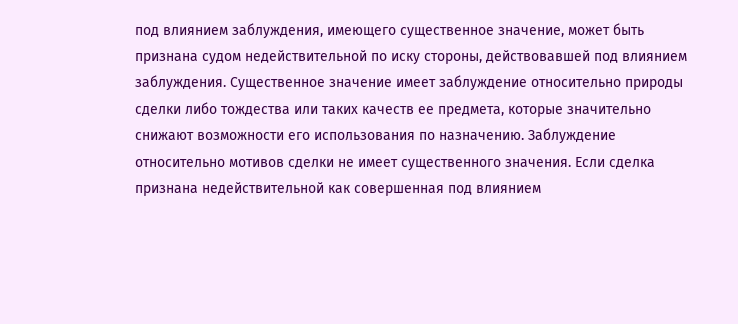под влиянием заблуждения, имеющего существенное значение, может быть признана судом недействительной по иску стороны, действовавшей под влиянием заблуждения. Существенное значение имеет заблуждение относительно природы сделки либо тождества или таких качеств ее предмета, которые значительно снижают возможности его использования по назначению. Заблуждение относительно мотивов сделки не имеет существенного значения. Если сделка признана недействительной как совершенная под влиянием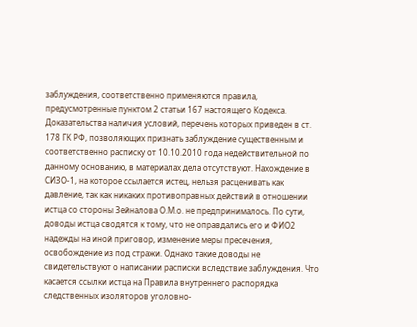заблуждения, соответственно применяются правила, предусмотренные пунктом 2 статьи 167 настоящего Кодекса. Доказательства наличия условий, перечень которых приведен в ст. 178 ГК РФ, позволяющих признать заблуждение существенным и соответственно расписку от 10.10.2010 года недействительной по данному основанию, в материалах дела отсутствуют. Нахождение в СИЗО-1, на которое ссылается истец, нельзя расценивать как давление, так как никаких противоправных действий в отношении истца со стороны Зейналова О.М.о. не предпринималось. По сути, доводы истца сводятся к тому, что не оправдались его и ФИО2 надежды на иной приговор, изменение меры пресечения, освобождение из под стражи. Однако такие доводы не свидетельствуют о написании расписки вследствие заблуждения. Что касается ссылки истца на Правила внутреннего распорядка следственных изоляторов уголовно-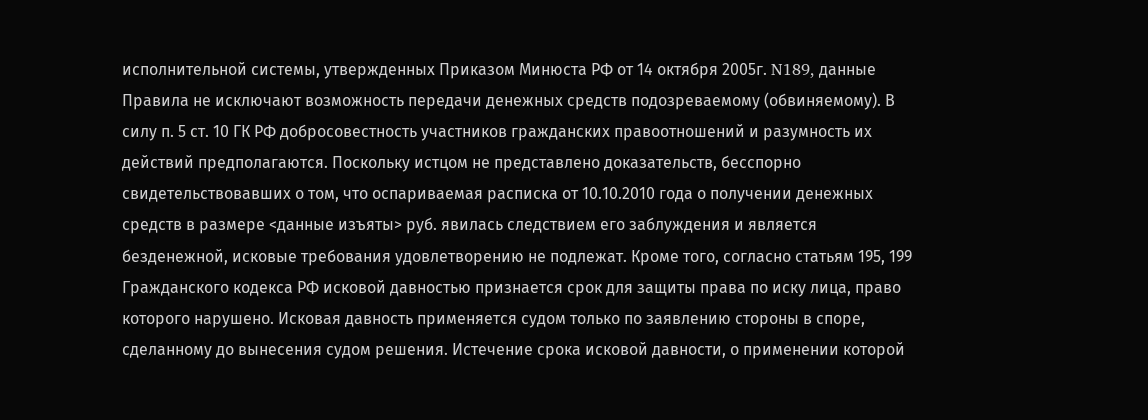исполнительной системы, утвержденных Приказом Минюста РФ от 14 октября 2005г. N189, данные Правила не исключают возможность передачи денежных средств подозреваемому (обвиняемому). В силу п. 5 ст. 10 ГК РФ добросовестность участников гражданских правоотношений и разумность их действий предполагаются. Поскольку истцом не представлено доказательств, бесспорно свидетельствовавших о том, что оспариваемая расписка от 10.10.2010 года о получении денежных средств в размере <данные изъяты> руб. явилась следствием его заблуждения и является безденежной, исковые требования удовлетворению не подлежат. Кроме того, согласно статьям 195, 199 Гражданского кодекса РФ исковой давностью признается срок для защиты права по иску лица, право которого нарушено. Исковая давность применяется судом только по заявлению стороны в споре, сделанному до вынесения судом решения. Истечение срока исковой давности, о применении которой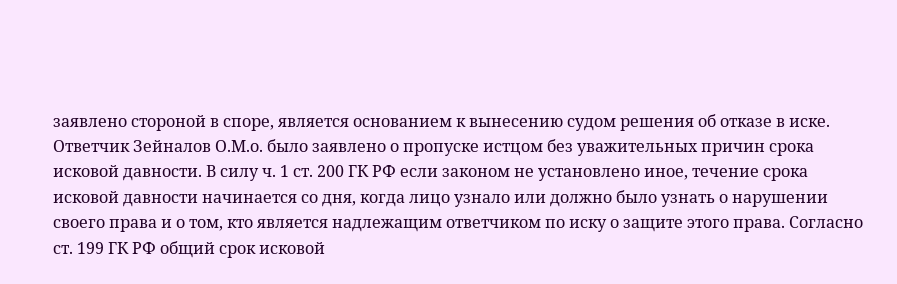заявлено стороной в споре, является основанием к вынесению судом решения об отказе в иске. Ответчик Зейналов О.М.о. было заявлено о пропуске истцом без уважительных причин срока исковой давности. В силу ч. 1 ст. 200 ГК РФ если законом не установлено иное, течение срока исковой давности начинается со дня, когда лицо узнало или должно было узнать о нарушении своего права и о том, кто является надлежащим ответчиком по иску о защите этого права. Согласно ст. 199 ГК РФ общий срок исковой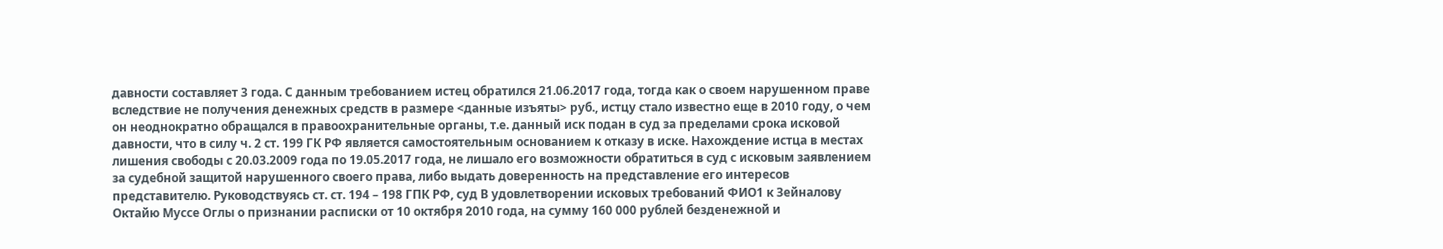давности составляет 3 года. С данным требованием истец обратился 21.06.2017 года, тогда как о своем нарушенном праве вследствие не получения денежных средств в размере <данные изъяты> руб., истцу стало известно еще в 2010 году, о чем он неоднократно обращался в правоохранительные органы, т.е. данный иск подан в суд за пределами срока исковой давности, что в силу ч. 2 ст. 199 ГК РФ является самостоятельным основанием к отказу в иске. Нахождение истца в местах лишения свободы с 20.03.2009 года по 19.05.2017 года, не лишало его возможности обратиться в суд с исковым заявлением за судебной защитой нарушенного своего права, либо выдать доверенность на представление его интересов представителю. Руководствуясь ст. ст. 194 – 198 ГПК РФ, суд В удовлетворении исковых требований ФИО1 к Зейналову Октайю Муссе Оглы о признании расписки от 10 октября 2010 года, на сумму 160 000 рублей безденежной и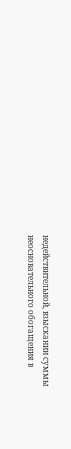недействительной, взыскании суммы неосновательного обогащения в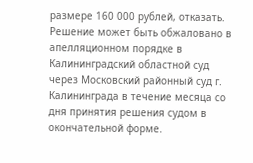размере 160 000 рублей, отказать. Решение может быть обжаловано в апелляционном порядке в Калининградский областной суд через Московский районный суд г. Калининграда в течение месяца со дня принятия решения судом в окончательной форме.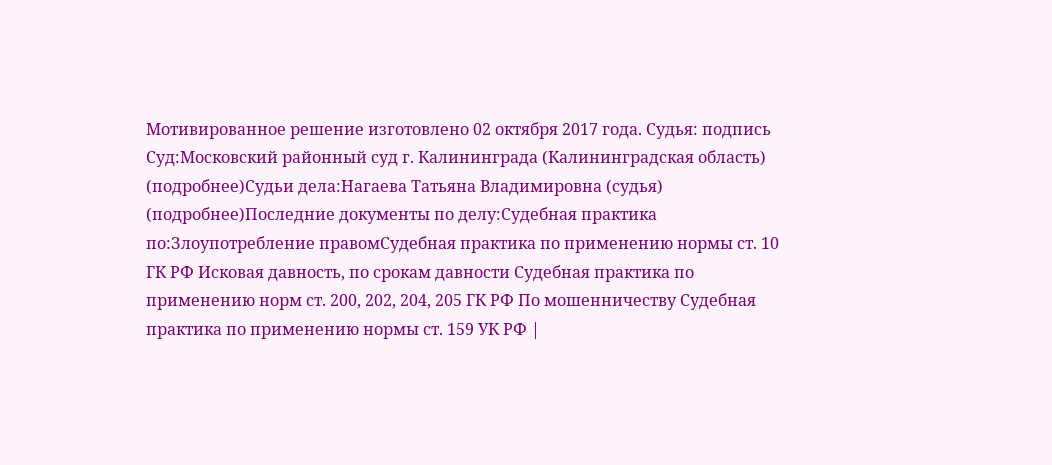Мотивированное решение изготовлено 02 октября 2017 года. Судья: подпись Суд:Московский районный суд г. Калининграда (Калининградская область) (подробнее)Судьи дела:Нагаева Татьяна Владимировна (судья) (подробнее)Последние документы по делу:Судебная практика по:Злоупотребление правомСудебная практика по применению нормы ст. 10 ГК РФ Исковая давность, по срокам давности Судебная практика по применению норм ст. 200, 202, 204, 205 ГК РФ По мошенничеству Судебная практика по применению нормы ст. 159 УК РФ |